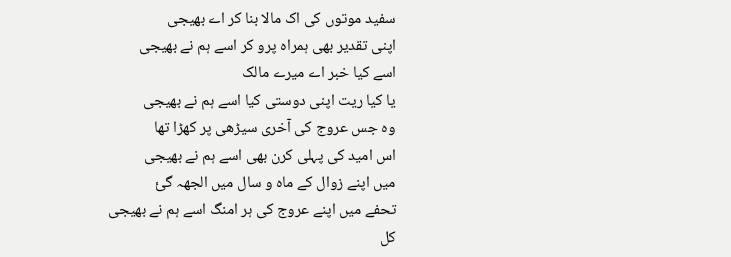سفید موتوں کی اک مالا بنا کر اے بھیجی
اپنی تقدیر بھی ہمراہ پرو کر اسے ہم نے بھیجی
اسے کیا خبر اے میرے مالک
یا کیا ریت اپنی دوستی کیا اسے ہم نے بھیجی
وہ جس عروج کی آخری سیڑھی پر کھڑا تھا
اس امید کی پہلی کرن بھی اسے ہم نے بھیجی
میں اپنے زوال کے ماہ و سال میں الجھہ گئ
تحفے میں اپنے عروج کی ہر امنگ اسے ہم نے بھیجی
کل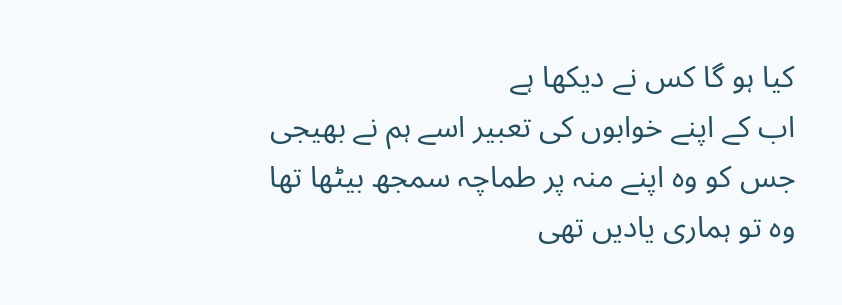کیا ہو گا کس نے دیکھا ہے
اب کے اپنے خوابوں کی تعبیر اسے ہم نے بھیجی
جس کو وہ اپنے منہ پر طماچہ سمجھ بیٹھا تھا
وہ تو ہماری یادیں تھی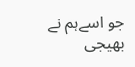جو اسےہم نے بھیجی